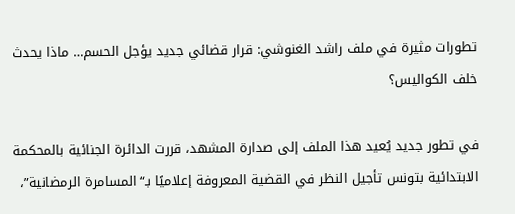تطورات مثيرة في ملف راشد الغنوشي: قرار قضائي جديد يؤجل الحسم… ماذا يحدث خلف الكواليس؟

في تطور جديد يُعيد هذا الملف إلى صدارة المشهد، قررت الدائرة الجنائية بالمحكمة الابتدائية بتونس تأجيل النظر في القضية المعروفة إعلاميًا بـ“المسامرة الرمضانية”،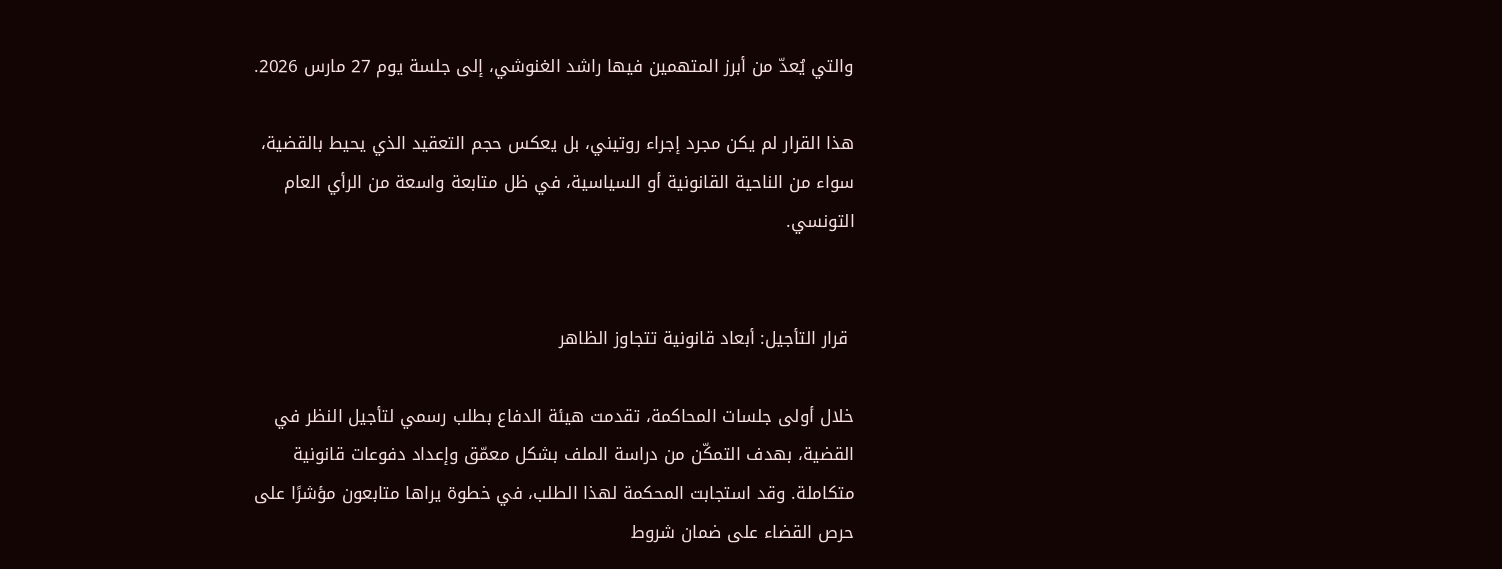والتي يُعدّ من أبرز المتهمين فيها راشد الغنوشي، إلى جلسة يوم 27 مارس 2026.

هذا القرار لم يكن مجرد إجراء روتيني، بل يعكس حجم التعقيد الذي يحيط بالقضية، سواء من الناحية القانونية أو السياسية، في ظل متابعة واسعة من الرأي العام التونسي.


 قرار التأجيل: أبعاد قانونية تتجاوز الظاهر

خلال أولى جلسات المحاكمة، تقدمت هيئة الدفاع بطلب رسمي لتأجيل النظر في القضية، بهدف التمكّن من دراسة الملف بشكل معمّق وإعداد دفوعات قانونية متكاملة. وقد استجابت المحكمة لهذا الطلب، في خطوة يراها متابعون مؤشرًا على حرص القضاء على ضمان شروط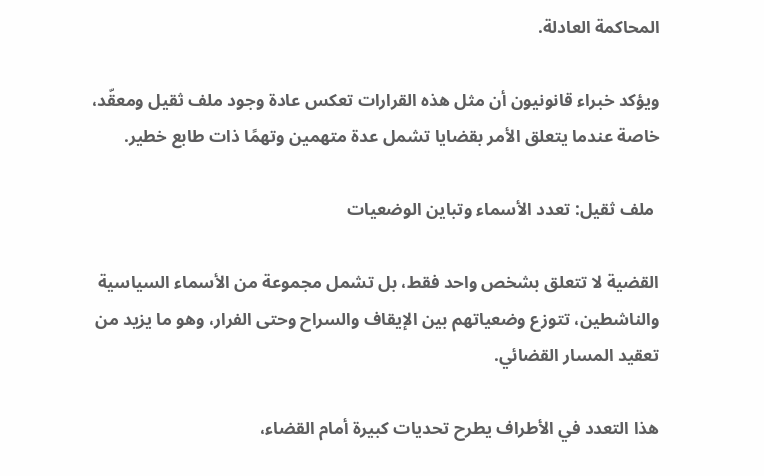المحاكمة العادلة.

ويؤكد خبراء قانونيون أن مثل هذه القرارات تعكس عادة وجود ملف ثقيل ومعقّد، خاصة عندما يتعلق الأمر بقضايا تشمل عدة متهمين وتهمًا ذات طابع خطير.

 ملف ثقيل: تعدد الأسماء وتباين الوضعيات

القضية لا تتعلق بشخص واحد فقط، بل تشمل مجموعة من الأسماء السياسية والناشطين، تتوزع وضعياتهم بين الإيقاف والسراح وحتى الفرار، وهو ما يزيد من تعقيد المسار القضائي.

هذا التعدد في الأطراف يطرح تحديات كبيرة أمام القضاء،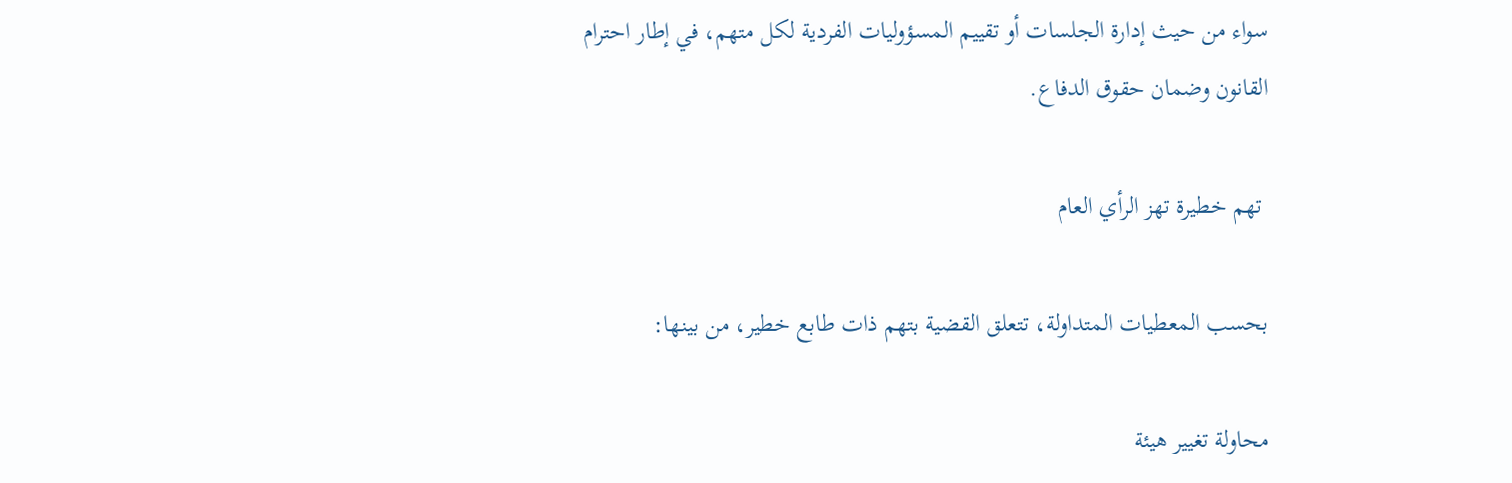سواء من حيث إدارة الجلسات أو تقييم المسؤوليات الفردية لكل متهم، في إطار احترام القانون وضمان حقوق الدفاع.

 تهم خطيرة تهز الرأي العام

بحسب المعطيات المتداولة، تتعلق القضية بتهم ذات طابع خطير، من بينها:

محاولة تغيير هيئة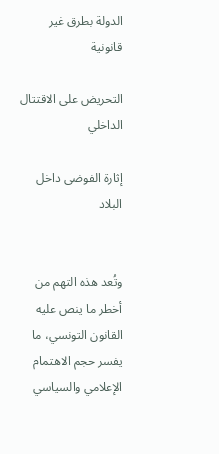الدولة بطرق غير قانونية

التحريض على الاقتتال الداخلي

إثارة الفوضى داخل البلاد


وتُعد هذه التهم من أخطر ما ينص عليه القانون التونسي، ما يفسر حجم الاهتمام الإعلامي والسياسي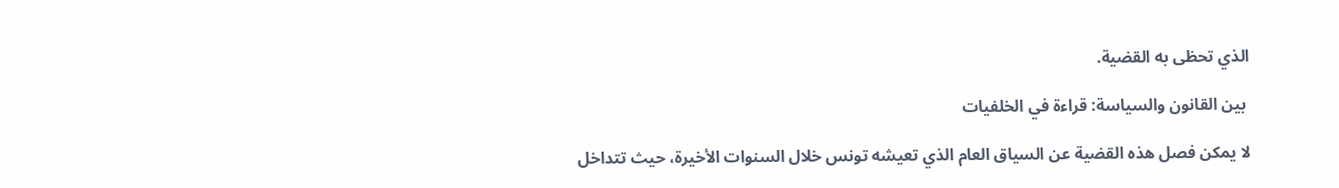الذي تحظى به القضية.

 بين القانون والسياسة: قراءة في الخلفيات

لا يمكن فصل هذه القضية عن السياق العام الذي تعيشه تونس خلال السنوات الأخيرة، حيث تتداخل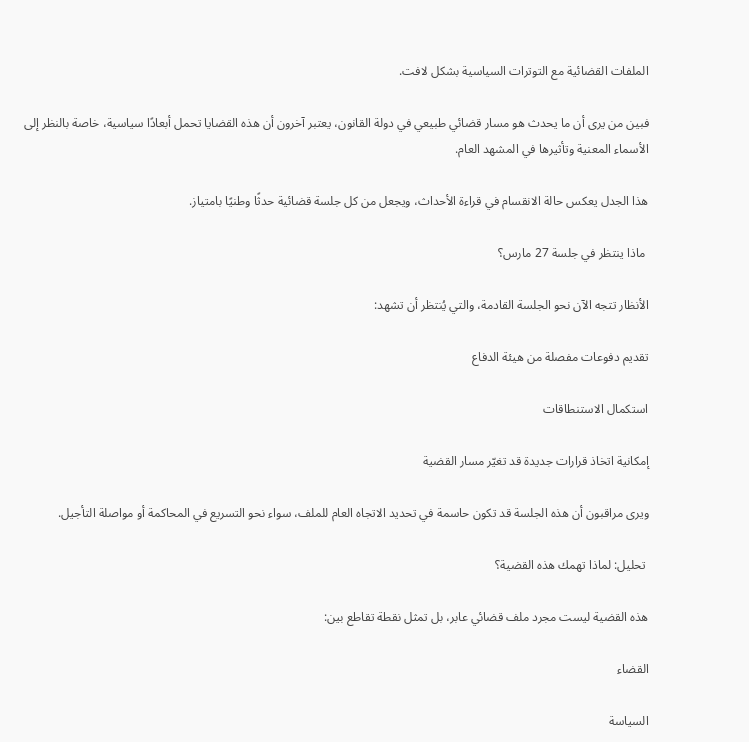الملفات القضائية مع التوترات السياسية بشكل لافت.

فبين من يرى أن ما يحدث هو مسار قضائي طبيعي في دولة القانون، يعتبر آخرون أن هذه القضايا تحمل أبعادًا سياسية، خاصة بالنظر إلى الأسماء المعنية وتأثيرها في المشهد العام.

هذا الجدل يعكس حالة الانقسام في قراءة الأحداث، ويجعل من كل جلسة قضائية حدثًا وطنيًا بامتياز.

 ماذا ينتظر في جلسة 27 مارس؟

الأنظار تتجه الآن نحو الجلسة القادمة، والتي يُنتظر أن تشهد:

تقديم دفوعات مفصلة من هيئة الدفاع

استكمال الاستنطاقات

إمكانية اتخاذ قرارات جديدة قد تغيّر مسار القضية

ويرى مراقبون أن هذه الجلسة قد تكون حاسمة في تحديد الاتجاه العام للملف، سواء نحو التسريع في المحاكمة أو مواصلة التأجيل.

 تحليل: لماذا تهمك هذه القضية؟

هذه القضية ليست مجرد ملف قضائي عابر، بل تمثل نقطة تقاطع بين:

القضاء

السياسة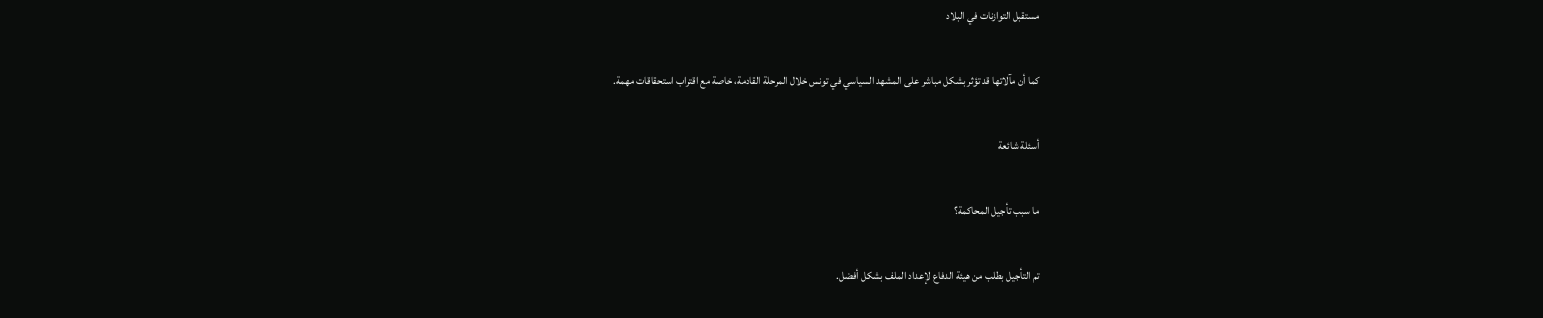مستقبل التوازنات في البلاد

كما أن مآلاتها قد تؤثر بشكل مباشر على المشهد السياسي في تونس خلال المرحلة القادمة، خاصة مع اقتراب استحقاقات مهمة.

أسئلة شائعة

ما سبب تأجيل المحاكمة؟

تم التأجيل بطلب من هيئة الدفاع لإعداد الملف بشكل أفضل.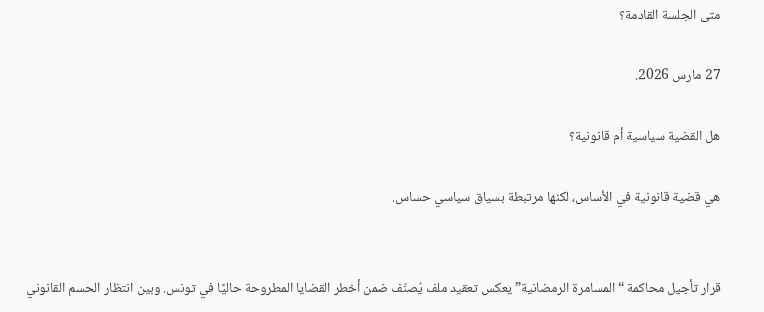متى الجلسة القادمة؟

27 مارس 2026.

هل القضية سياسية أم قانونية؟

هي قضية قانونية في الأساس، لكنها مرتبطة بسياق سياسي حساس.


قرار تأجيل محاكمة “المسامرة الرمضانية” يعكس تعقيد ملف يُصنّف ضمن أخطر القضايا المطروحة حاليًا في تونس. وبين انتظار الحسم القانوني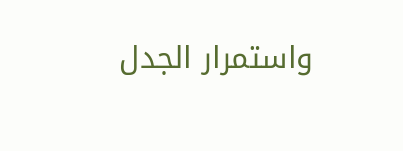واستمرار الجدل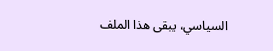السياسي، يبقى هذا الملف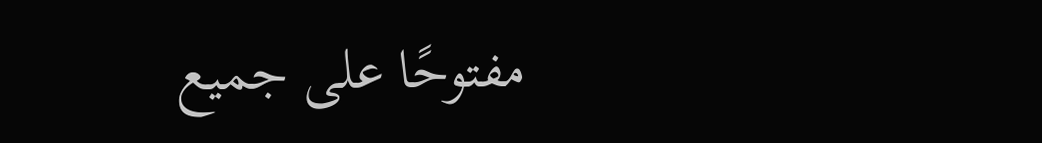مفتوحًا على جميع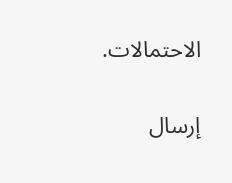الاحتمالات.

إرسال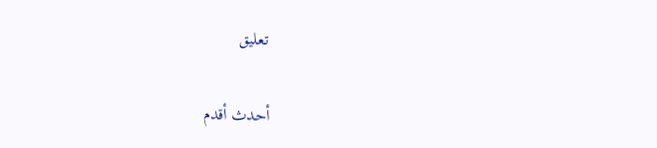تعليق

أحدث أقدم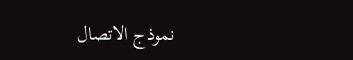نموذج الاتصال